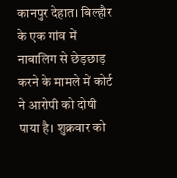कानपुर देहात। बिल्हौर के एक गांव में नाबालिग से छेड़छाड़ करने के मामले में कोर्ट ने आरोपी को दोषी पाया है। शुक्रवार को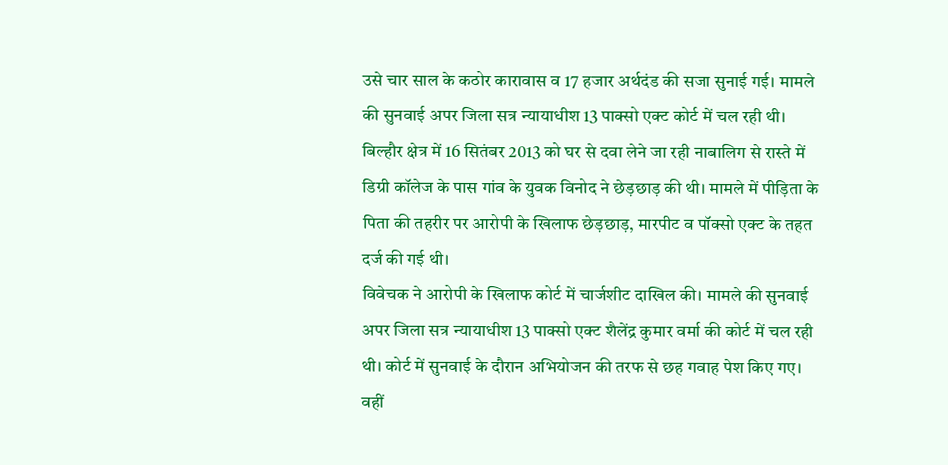उसे चार साल के कठोर कारावास व 17 हजार अर्थदंड की सजा सुनाई गई। मामले की सुनवाई अपर जिला सत्र न्यायाधीश 13 पाक्सो एक्ट कोर्ट में चल रही थी।
बिल्हौर क्षेत्र में 16 सितंबर 2013 को घर से दवा लेने जा रही नाबालिग से रास्ते में डिग्री कॉलेज के पास गांव के युवक विनोद ने छेड़छाड़ की थी। मामले में पीड़िता के पिता की तहरीर पर आरोपी के खिलाफ छेड़छाड़, मारपीट व पॉक्सो एक्ट के तहत दर्ज की गई थी।
विवेचक ने आरोपी के खिलाफ कोर्ट में चार्जशीट दाखिल की। मामले की सुनवाई अपर जिला सत्र न्यायाधीश 13 पाक्सो एक्ट शैलेंद्र कुमार वर्मा की कोर्ट में चल रही थी। कोर्ट में सुनवाई के दौरान अभियोजन की तरफ से छह गवाह पेश किए गए।
वहीं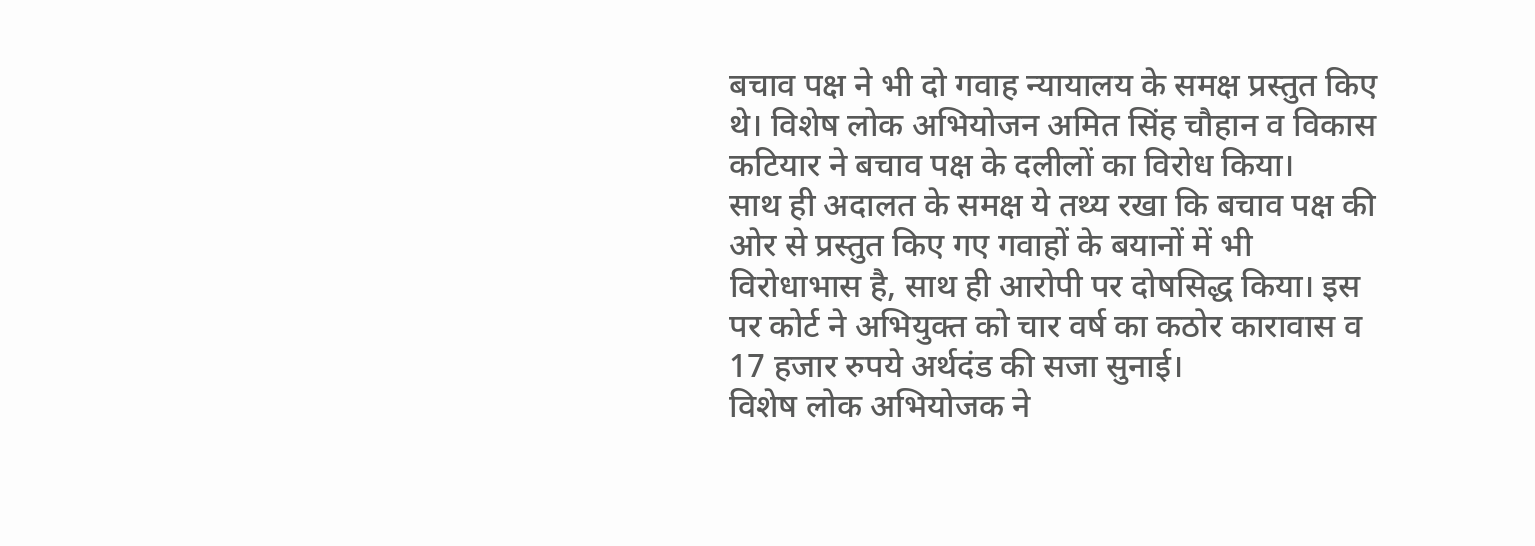बचाव पक्ष ने भी दो गवाह न्यायालय के समक्ष प्रस्तुत किए थे। विशेष लोक अभियोजन अमित सिंह चौहान व विकास कटियार ने बचाव पक्ष के दलीलों का विरोध किया।
साथ ही अदालत के समक्ष ये तथ्य रखा कि बचाव पक्ष की ओर से प्रस्तुत किए गए गवाहों के बयानों में भी विरोधाभास है, साथ ही आरोपी पर दोषसिद्ध किया। इस पर कोर्ट ने अभियुक्त को चार वर्ष का कठोर कारावास व 17 हजार रुपये अर्थदंड की सजा सुनाई।
विशेष लोक अभियोजक ने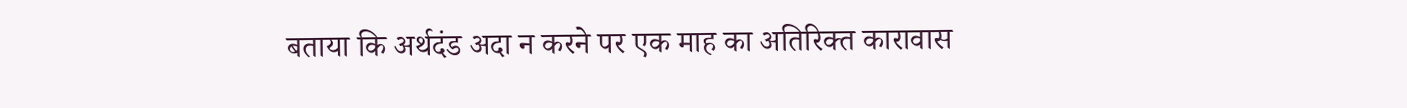बताया कि अर्थदंड अदा न करने पर एक माह का अतिरिक्त कारावास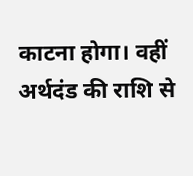काटना होगा। वहीं अर्थदंड की राशि से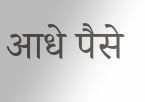आधे पैसे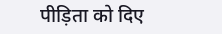पीड़िता को दिए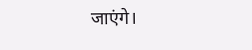जाएंगे।